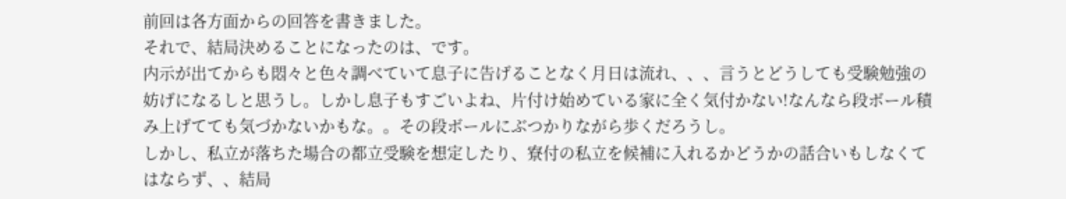前回は各方面からの回答を書きました。
それで、結局決めることになったのは、です。
内示が出てからも悶々と色々調べていて息子に告げることなく月日は流れ、、、言うとどうしても受験勉強の妨げになるしと思うし。しかし息子もすごいよね、片付け始めている家に全く気付かない!なんなら段ボール積み上げてても気づかないかもな。。その段ボールにぶつかりながら歩くだろうし。
しかし、私立が落ちた場合の都立受験を想定したり、寮付の私立を候補に入れるかどうかの話合いもしなくてはならず、、結局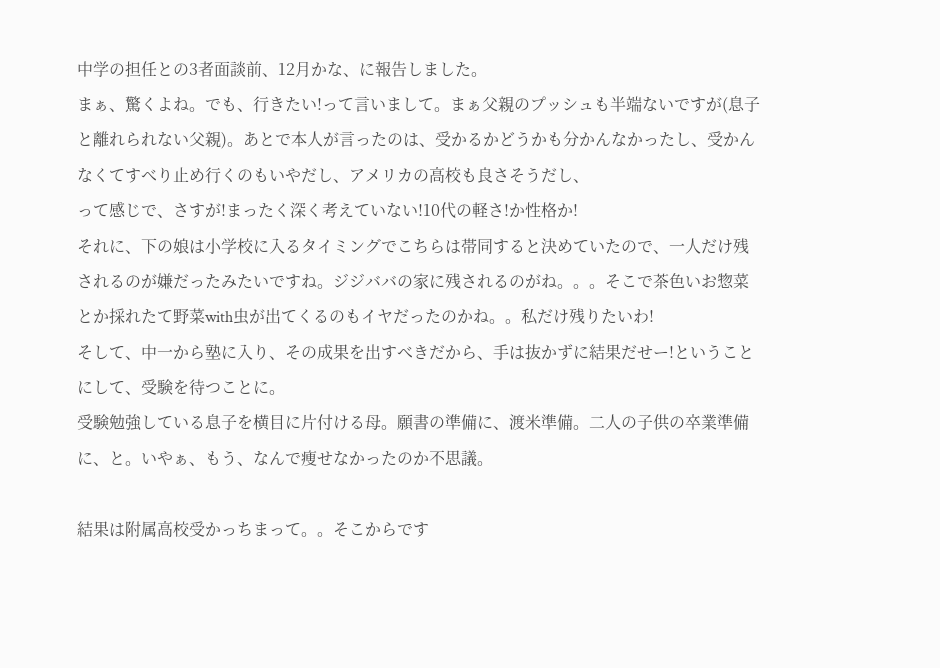中学の担任との3者面談前、12月かな、に報告しました。
まぁ、驚くよね。でも、行きたい!って言いまして。まぁ父親のプッシュも半端ないですが(息子と離れられない父親)。あとで本人が言ったのは、受かるかどうかも分かんなかったし、受かんなくてすべり止め行くのもいやだし、アメリカの高校も良さそうだし、
って感じで、さすが!まったく深く考えていない!10代の軽さ!か性格か!
それに、下の娘は小学校に入るタイミングでこちらは帯同すると決めていたので、一人だけ残されるのが嫌だったみたいですね。ジジババの家に残されるのがね。。。そこで茶色いお惣菜とか採れたて野菜with虫が出てくるのもイヤだったのかね。。私だけ残りたいわ!
そして、中一から塾に入り、その成果を出すべきだから、手は抜かずに結果だせー!ということにして、受験を待つことに。
受験勉強している息子を横目に片付ける母。願書の準備に、渡米準備。二人の子供の卒業準備に、と。いやぁ、もう、なんで痩せなかったのか不思議。

結果は附属高校受かっちまって。。そこからです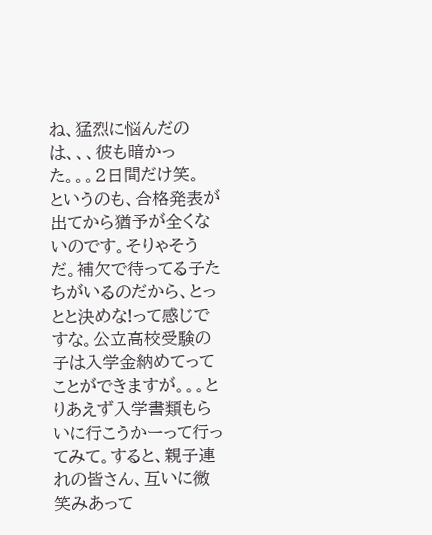ね、猛烈に悩んだのは、、、彼も暗かった。。。2日間だけ笑。
というのも、合格発表が出てから猶予が全くないのです。そりゃそうだ。補欠で待ってる子たちがいるのだから、とっとと決めな!って感じですな。公立高校受験の子は入学金納めてってことができますが。。。とりあえず入学書類もらいに行こうかーって行ってみて。すると、親子連れの皆さん、互いに微笑みあって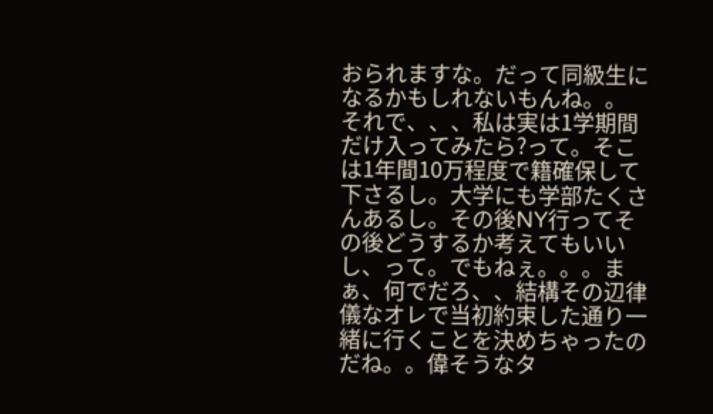おられますな。だって同級生になるかもしれないもんね。。
それで、、、私は実は1学期間だけ入ってみたら?って。そこは1年間10万程度で籍確保して下さるし。大学にも学部たくさんあるし。その後NY行ってその後どうするか考えてもいいし、って。でもねぇ。。。まぁ、何でだろ、、結構その辺律儀なオレで当初約束した通り一緒に行くことを決めちゃったのだね。。偉そうなタ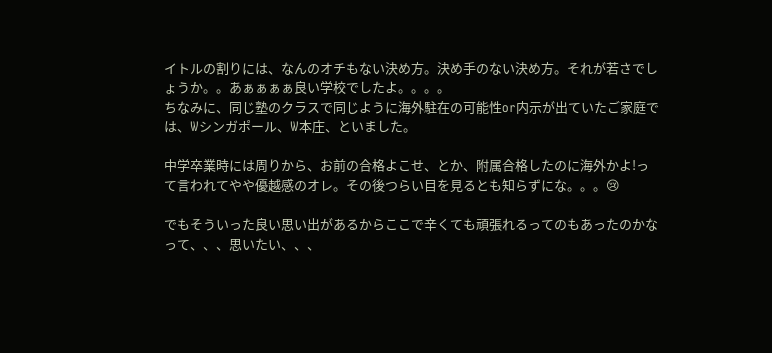イトルの割りには、なんのオチもない決め方。決め手のない決め方。それが若さでしょうか。。あぁぁぁぁ良い学校でしたよ。。。。
ちなみに、同じ塾のクラスで同じように海外駐在の可能性or内示が出ていたご家庭では、Wシンガポール、W本庄、といました。

中学卒業時には周りから、お前の合格よこせ、とか、附属合格したのに海外かよ!って言われてやや優越感のオレ。その後つらい目を見るとも知らずにな。。。😢

でもそういった良い思い出があるからここで辛くても頑張れるってのもあったのかなって、、、思いたい、、、